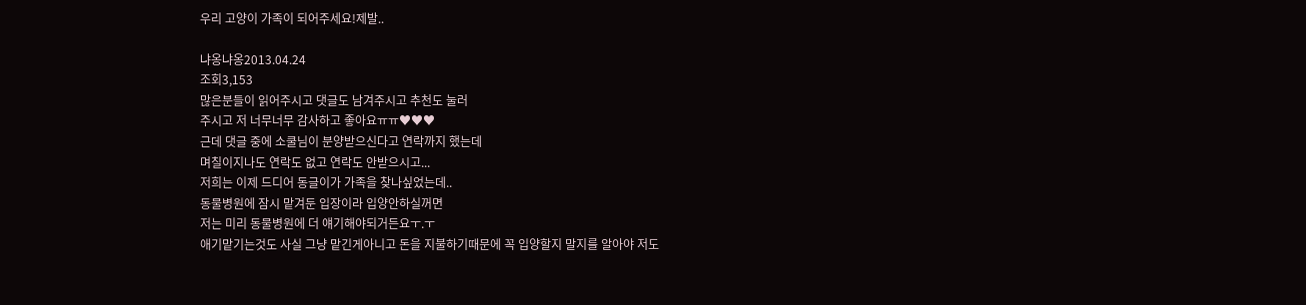우리 고양이 가족이 되어주세요!제발..

냐옹냐옹2013.04.24
조회3,153
많은분들이 읽어주시고 댓글도 남겨주시고 추천도 눌러
주시고 저 너무너무 감사하고 좋아요ㅠㅠ♥♥♥
근데 댓글 중에 소쿨님이 분양받으신다고 연락까지 했는데
며칠이지나도 연락도 없고 연락도 안받으시고...
저희는 이제 드디어 동글이가 가족을 찾나싶었는데..
동물병원에 잠시 맡겨둔 입장이라 입양안하실꺼면
저는 미리 동물병원에 더 얘기해야되거든요ㅜ.ㅜ
애기맡기는것도 사실 그냥 맡긴게아니고 돈을 지불하기때문에 꼭 입양할지 말지를 알아야 저도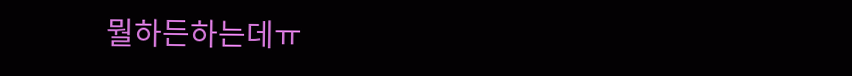뭘하든하는데ㅠ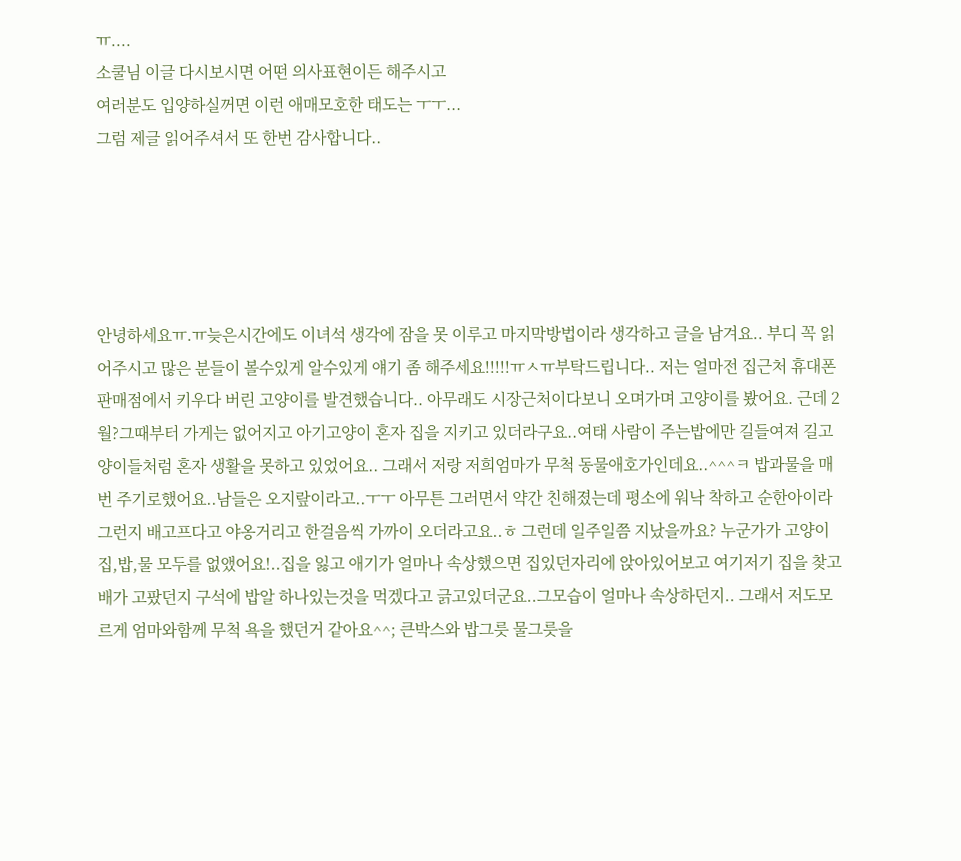ㅠ....
소쿨님 이글 다시보시면 어떤 의사표현이든 해주시고
여러분도 입양하실꺼면 이런 애매모호한 태도는 ㅜㅜ...
그럼 제글 읽어주셔서 또 한번 감사합니다..





안녕하세요ㅠ.ㅠ늦은시간에도 이녀석 생각에 잠을 못 이루고 마지막방법이라 생각하고 글을 남겨요.. 부디 꼭 읽어주시고 많은 분들이 볼수있게 알수있게 얘기 좀 해주세요!!!!!ㅠㅅㅠ부탁드립니다.. 저는 얼마전 집근처 휴대폰판매점에서 키우다 버린 고양이를 발견했습니다.. 아무래도 시장근처이다보니 오며가며 고양이를 봤어요. 근데 2월?그때부터 가게는 없어지고 아기고양이 혼자 집을 지키고 있더라구요..여태 사람이 주는밥에만 길들여져 길고양이들처럼 혼자 생활을 못하고 있었어요.. 그래서 저랑 저희엄마가 무척 동물애호가인데요..^^^ㅋ 밥과물을 매번 주기로했어요..남들은 오지랖이라고..ㅜㅜ 아무튼 그러면서 약간 친해졌는데 평소에 워낙 착하고 순한아이라그런지 배고프다고 야옹거리고 한걸음씩 가까이 오더라고요..ㅎ 그런데 일주일쯤 지났을까요? 누군가가 고양이 집,밥,물 모두를 없앴어요!..집을 잃고 애기가 얼마나 속상했으면 집있던자리에 앉아있어보고 여기저기 집을 찾고 배가 고팠던지 구석에 밥알 하나있는것을 먹겠다고 긁고있더군요..그모습이 얼마나 속상하던지.. 그래서 저도모르게 엄마와함께 무척 욕을 했던거 같아요^^; 큰박스와 밥그릇 물그릇을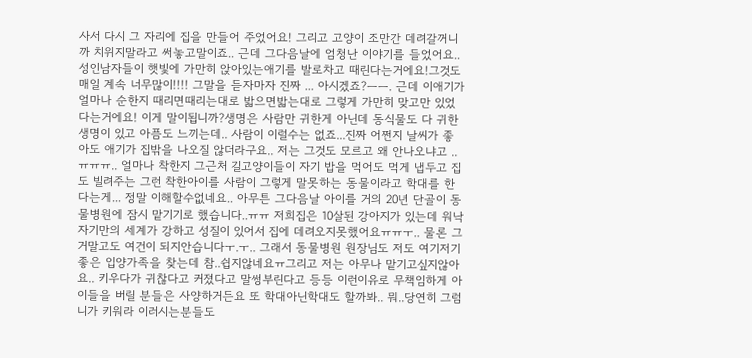사서 다시 그 자리에 집을 만들어 주었어요! 그리고 고양이 조만간 데려갈꺼니까 치위지말라고 써놓고말이죠.. 근데 그다음날에 엄청난 이야기를 들었어요.. 성인남자들이 햇빛에 가만히 앉아있는애기를 발로차고 때린다는거에요!그것도 매일 계속 너무많이!!!! 그말을 듣자마자 진짜 ... 아시겠죠?ㅡㅡ. 근데 이애기가 얼마나 순한지 때리면때리는대로 밟으면밟는대로 그렇게 가만히 맞고만 있었다는거에요! 이게 말이됩니까?생명은 사람만 귀한게 아닌데 동식물도 다 귀한 생명이 있고 아픔도 느끼는데.. 사람이 이럴수는 없죠...진짜 어쩐지 날씨가 좋아도 애기가 집밖을 나오질 않더라구요.. 저는 그것도 모르고 왜 안나오냐고 ..ㅠㅠㅠ.. 얼마나 착한지 그근처 길고양이들이 자기 밥을 먹어도 먹게 냅두고 집도 빌려주는 그런 착한아이를 사람이 그렇게 말못하는 동물이라고 학대를 한다는게... 정말 이해할수없네요.. 아무튼 그다음날 아이를 거의 20년 단골이 동물병원에 잠시 맡기기로 했습니다..ㅠㅠ 저희집은 10살된 강아지가 있는데 워낙 자기만의 세계가 강하고 성질이 있어서 집에 데려오지못했어요ㅠㅠㅜ.. 물론 그거말고도 여건이 되지안습니다ㅜ.ㅜ.. 그래서 동물병원 원장님도 저도 여기저기 좋은 입양가족을 찾는데 참..쉽지않네요ㅠ그리고 저는 아무나 맡기고싶지않아요.. 키우다가 귀찮다고 커졌다고 말썽부린다고 등등 이런이유로 무책임하게 아이들을 버릴 분들은 사양하거든요 또 학대아닌학대도 할까봐.. 뭐..당연히 그럼 니가 키워라 이러시는분들도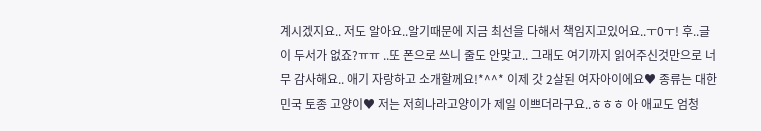계시겠지요.. 저도 알아요..알기때문에 지금 최선을 다해서 책임지고있어요..ㅜ0ㅜ! 후..글이 두서가 없죠?ㅠㅠ ..또 폰으로 쓰니 줄도 안맞고.. 그래도 여기까지 읽어주신것만으로 너무 감사해요.. 애기 자랑하고 소개할께요!*^^* 이제 갓 2살된 여자아이에요♥ 종류는 대한민국 토종 고양이♥ 저는 저희나라고양이가 제일 이쁘더라구요..ㅎㅎㅎ 아 애교도 엄청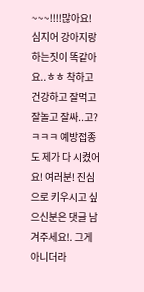~~~!!!!많아요! 심지어 강아지랑 하는짓이 똑같아요..ㅎㅎ 착하고 건강하고 잘먹고 잘놀고 잘싸..고?ㅋㅋㅋ 예방접종도 제가 다 시켰어요! 여러분! 진심으로 키우시고 싶으신분은 댓글 남겨주세요!. 그게 아니더라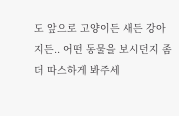도 앞으로 고양이든 새든 강아지든.. 어떤 동물을 보시던지 좀 더 따스하게 봐주세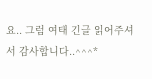요.. 그럼 여태 긴글 읽어주셔서 감사합니다..^^^*